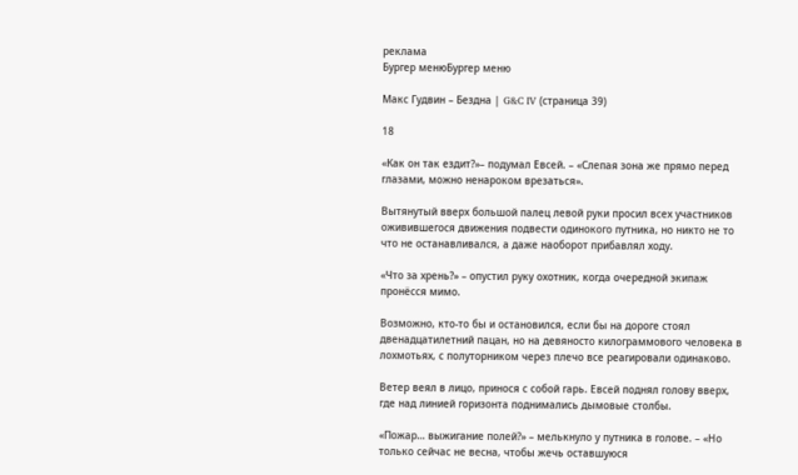реклама
Бургер менюБургер меню

Mакс Гyдвин – Бездна | G&C IV (страница 39)

18

«Как он так ездит?»– подумал Евсей. – «Слепая зона же прямо перед глазами, можно ненароком врезаться».

Вытянутый вверх большой палец левой руки просил всех участников оживившегося движения подвести одинокого путника, но никто не то что не останавливался, а даже наоборот прибавлял ходу.

«Что за хрень?» – опустил руку охотник, когда очередной экипаж пронёсся мимо.

Возможно, кто-то бы и остановился, если бы на дороге стоял двенадцатилетний пацан, но на девяносто килограммового человека в лохмотьях, с полуторником через плечо все реагировали одинаково.

Ветер веял в лицо, принося с собой гарь. Евсей поднял голову вверх, где над линией горизонта поднимались дымовые столбы.

«Пожар… выжигание полей?» – мелькнуло у путника в голове. – «Но только сейчас не весна, чтобы жечь оставшуюся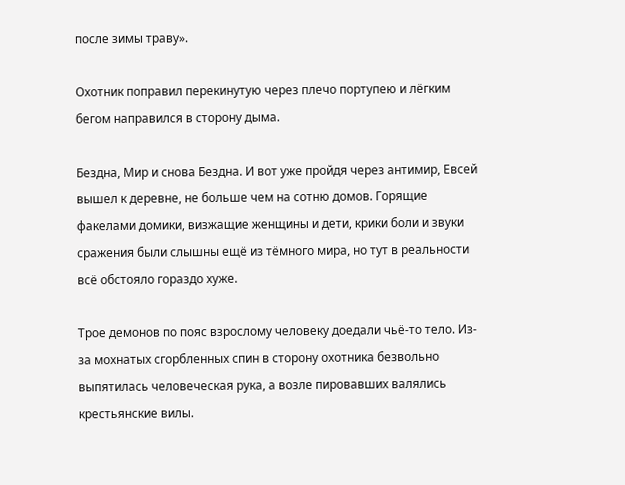после зимы траву».

Охотник поправил перекинутую через плечо портупею и лёгким бегом направился в сторону дыма.

Бездна, Мир и снова Бездна. И вот уже пройдя через антимир, Евсей вышел к деревне, не больше чем на сотню домов. Горящие факелами домики, визжащие женщины и дети, крики боли и звуки сражения были слышны ещё из тёмного мира, но тут в реальности всё обстояло гораздо хуже.

Трое демонов по пояс взрослому человеку доедали чьё-то тело. Из-за мохнатых сгорбленных спин в сторону охотника безвольно выпятилась человеческая рука, а возле пировавших валялись крестьянские вилы.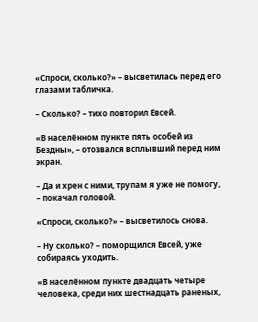«Спроси, сколько?» – высветилась перед его глазами табличка.

– Сколько? – тихо повторил Евсей.

«В населённом пункте пять особей из Бездны», – отозвался всплывший перед ним экран.

– Да и хрен с ними, трупам я уже не помогу, – покачал головой.

«Спроси, сколько?» – высветилось снова.

– Ну сколько? – поморщился Евсей, уже собираясь уходить.

«В населённом пункте двадцать четыре человека, среди них шестнадцать раненых,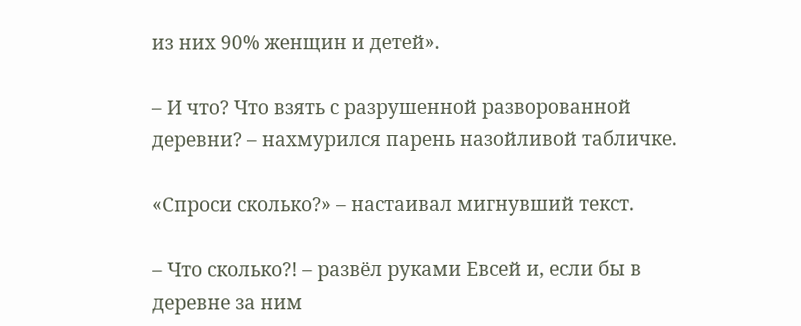из них 90% женщин и детей».

– И что? Что взять с разрушенной разворованной деревни? – нахмурился парень назойливой табличке.

«Спроси сколько?» – настаивал мигнувший текст.

– Что сколько?! – развёл руками Евсей и, если бы в деревне за ним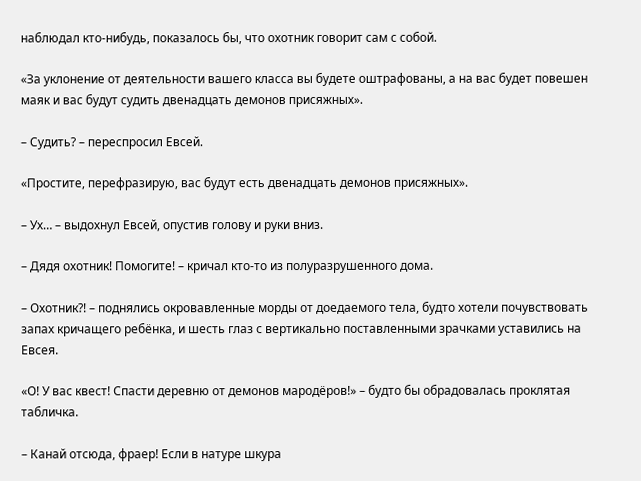наблюдал кто-нибудь, показалось бы, что охотник говорит сам с собой.

«За уклонение от деятельности вашего класса вы будете оштрафованы, а на вас будет повешен маяк и вас будут судить двенадцать демонов присяжных».

– Судить? – переспросил Евсей.

«Простите, перефразирую, вас будут есть двенадцать демонов присяжных».

– Ух… – выдохнул Евсей, опустив голову и руки вниз.

– Дядя охотник! Помогите! – кричал кто-то из полуразрушенного дома.

– Охотник?! – поднялись окровавленные морды от доедаемого тела, будто хотели почувствовать запах кричащего ребёнка, и шесть глаз с вертикально поставленными зрачками уставились на Евсея.

«О! У вас квест! Спасти деревню от демонов мародёров!» – будто бы обрадовалась проклятая табличка.

– Канай отсюда, фраер! Если в натуре шкура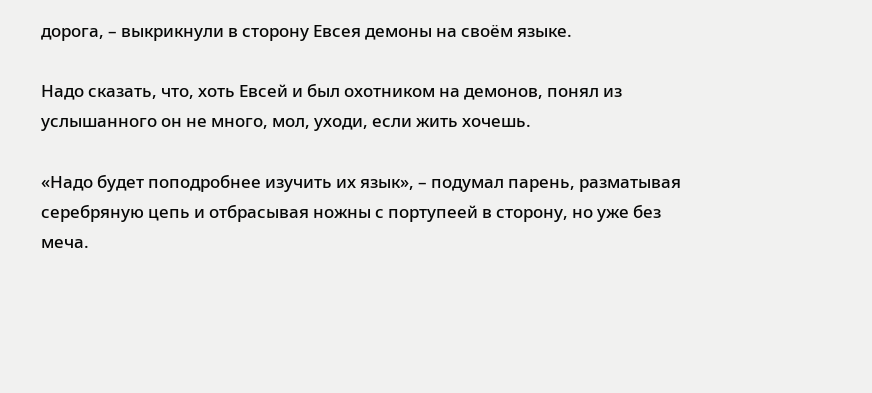дорога, – выкрикнули в сторону Евсея демоны на своём языке.

Надо сказать, что, хоть Евсей и был охотником на демонов, понял из услышанного он не много, мол, уходи, если жить хочешь.

«Надо будет поподробнее изучить их язык», – подумал парень, разматывая серебряную цепь и отбрасывая ножны с портупеей в сторону, но уже без меча.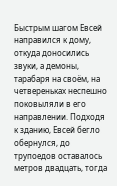Быстрым шагом Евсей направился к дому, откуда доносились звуки, а демоны, тарабаря на своём, на четвереньках неспешно поковыляли в его направлении. Подходя к зданию, Евсей бегло обернулся, до трупоедов оставалось метров двадцать, тогда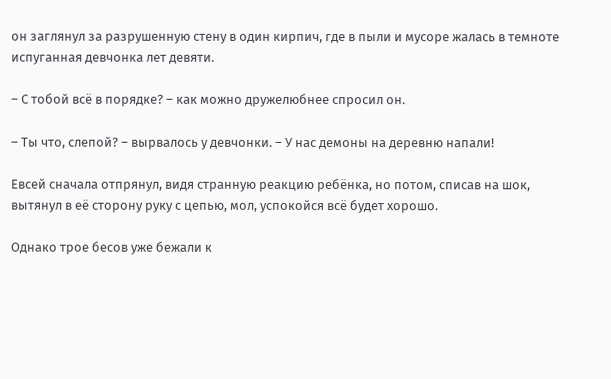он заглянул за разрушенную стену в один кирпич, где в пыли и мусоре жалась в темноте испуганная девчонка лет девяти.

– С тобой всё в порядке? – как можно дружелюбнее спросил он.

– Ты что, слепой? – вырвалось у девчонки. – У нас демоны на деревню напали!

Евсей сначала отпрянул, видя странную реакцию ребёнка, но потом, списав на шок, вытянул в её сторону руку с цепью, мол, успокойся всё будет хорошо.

Однако трое бесов уже бежали к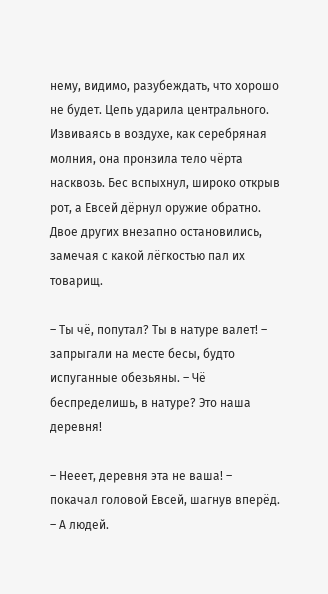нему, видимо, разубеждать, что хорошо не будет. Цепь ударила центрального. Извиваясь в воздухе, как серебряная молния, она пронзила тело чёрта насквозь. Бес вспыхнул, широко открыв рот, а Евсей дёрнул оружие обратно. Двое других внезапно остановились, замечая с какой лёгкостью пал их товарищ.

– Ты чё, попутал? Ты в натуре валет! – запрыгали на месте бесы, будто испуганные обезьяны. – Чё беспределишь, в натуре? Это наша деревня!

– Нееет, деревня эта не ваша! – покачал головой Евсей, шагнув вперёд. – А людей.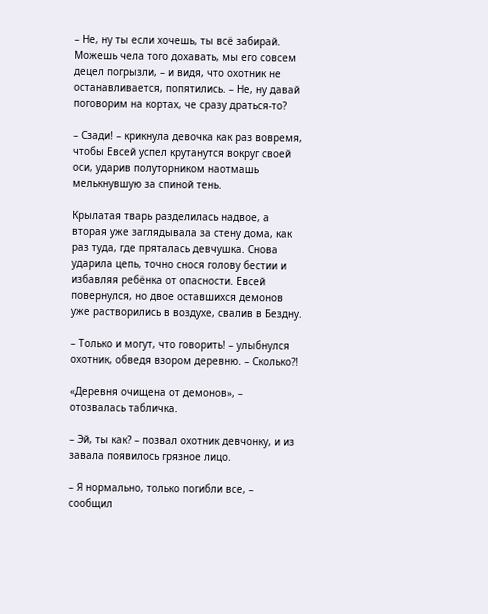– Не, ну ты если хочешь, ты всё забирай. Можешь чела того дохавать, мы его совсем децел погрызли, – и видя, что охотник не останавливается, попятились. – Не, ну давай поговорим на кортах, че сразу драться-то?

– Сзади! – крикнула девочка как раз вовремя, чтобы Евсей успел крутанутся вокруг своей оси, ударив полуторником наотмашь мелькнувшую за спиной тень.

Крылатая тварь разделилась надвое, а вторая уже заглядывала за стену дома, как раз туда, где пряталась девчушка. Снова ударила цепь, точно снося голову бестии и избавляя ребёнка от опасности. Евсей повернулся, но двое оставшихся демонов уже растворились в воздухе, свалив в Бездну.

– Только и могут, что говорить! – улыбнулся охотник, обведя взором деревню. – Сколько?!

«Деревня очищена от демонов», – отозвалась табличка.

– Эй, ты как? – позвал охотник девчонку, и из завала появилось грязное лицо.

– Я нормально, только погибли все, – сообщил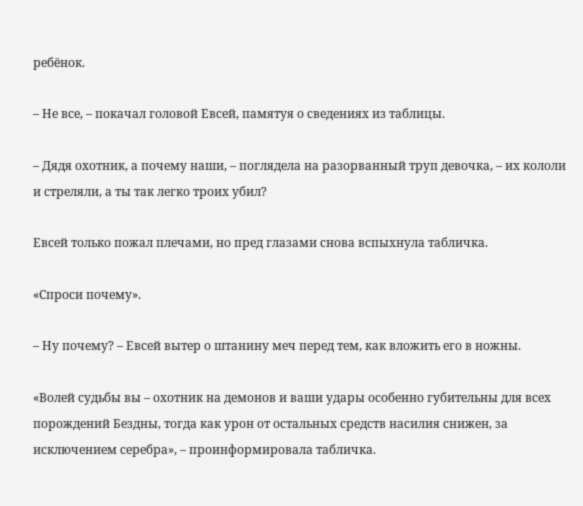ребёнок.

– Не все, – покачал головой Евсей, памятуя о сведениях из таблицы.

– Дядя охотник, а почему наши, – поглядела на разорванный труп девочка, – их кололи и стреляли, а ты так легко троих убил?

Евсей только пожал плечами, но пред глазами снова вспыхнула табличка.

«Спроси почему».

– Ну почему? – Евсей вытер о штанину меч перед тем, как вложить его в ножны.

«Волей судьбы вы – охотник на демонов и ваши удары особенно губительны для всех порождений Бездны, тогда как урон от остальных средств насилия снижен, за исключением серебра», – проинформировала табличка.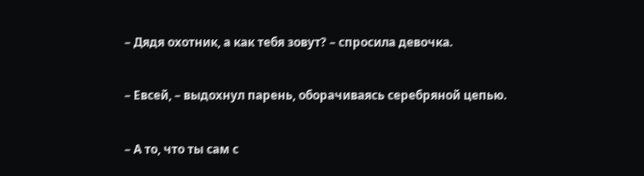– Дядя охотник, а как тебя зовут? – спросила девочка.

– Евсей, – выдохнул парень, оборачиваясь серебряной цепью.

– А то, что ты сам с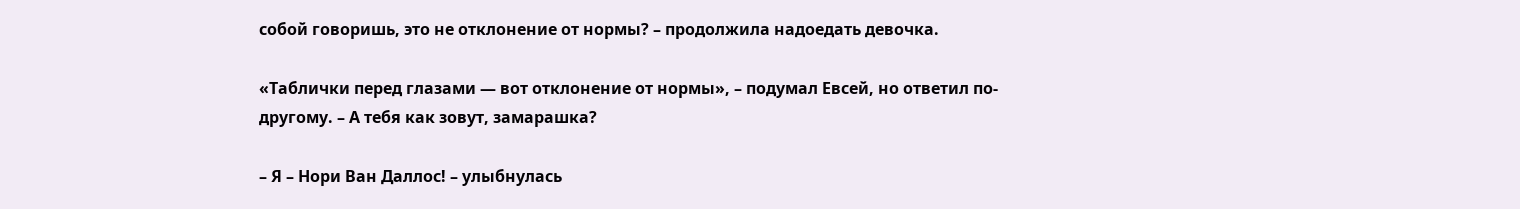собой говоришь, это не отклонение от нормы? – продолжила надоедать девочка.

«Таблички перед глазами — вот отклонение от нормы», – подумал Евсей, но ответил по-другому. – А тебя как зовут, замарашка?

– Я – Нори Ван Даллос! – улыбнулась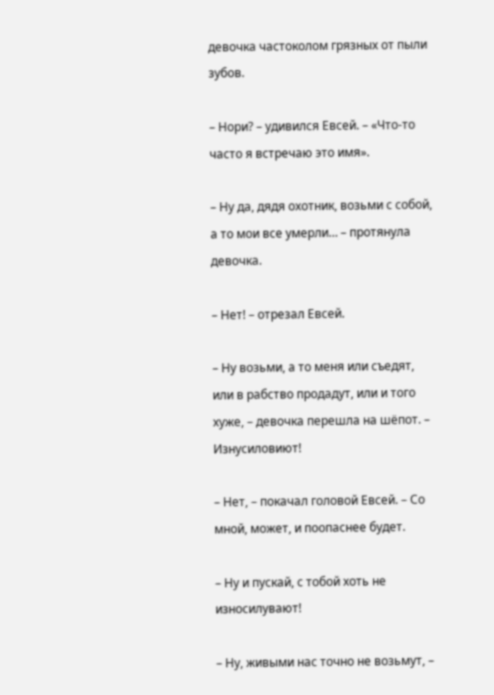девочка частоколом грязных от пыли зубов.

– Нори? – удивился Евсей. – «Что-то часто я встречаю это имя».

– Ну да, дядя охотник, возьми с собой, а то мои все умерли… – протянула девочка.

– Нет! – отрезал Евсей.

– Ну возьми, а то меня или съедят, или в рабство продадут, или и того хуже, – девочка перешла на шёпот. – Изнусиловиют!

– Нет, – покачал головой Евсей. – Со мной, может, и поопаснее будет.

– Ну и пускай, с тобой хоть не износилувают!

– Ну, живыми нас точно не возьмут, –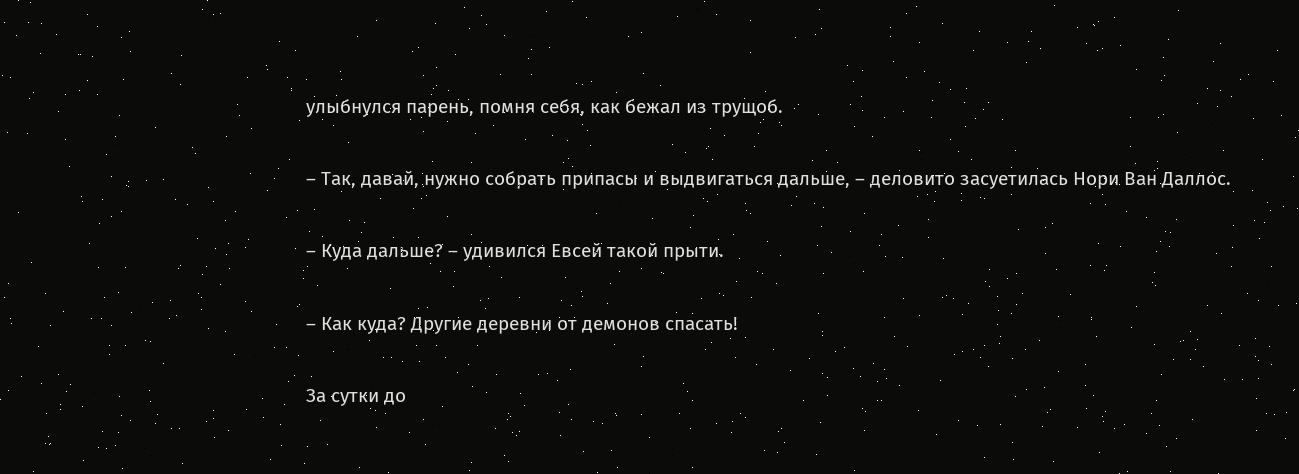улыбнулся парень, помня себя, как бежал из трущоб.

– Так, давай, нужно собрать припасы и выдвигаться дальше, – деловито засуетилась Нори Ван Даллос.

– Куда дальше? – удивился Евсей такой прыти.

– Как куда? Другие деревни от демонов спасать!

За сутки до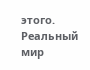этого. Реальный мир